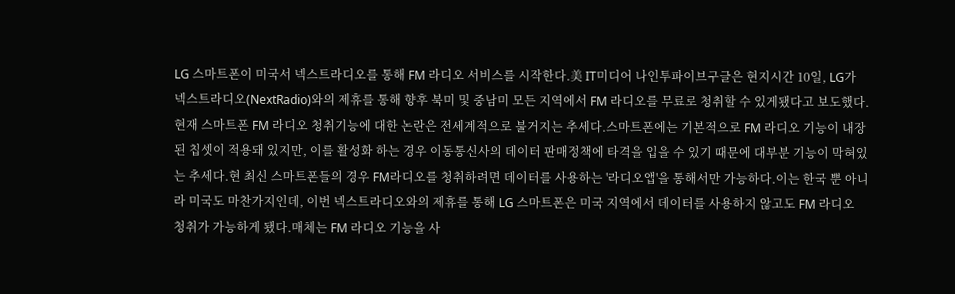LG 스마트폰이 미국서 넥스트라디오를 통해 FM 라디오 서비스를 시작한다.美 IT미디어 나인투파이브구글은 현지시간 10일, LG가 넥스트라디오(NextRadio)와의 제휴를 통해 향후 북미 및 중남미 모든 지역에서 FM 라디오를 무료로 청취할 수 있게됐다고 보도했다.현재 스마트폰 FM 라디오 청취기능에 대한 논란은 전세계적으로 불거지는 추세다.스마트폰에는 기본적으로 FM 라디오 기능이 내장된 칩셋이 적용돼 있지만, 이를 활성화 하는 경우 이동통신사의 데이터 판매정책에 타격을 입을 수 있기 때문에 대부분 기능이 막혀있는 추세다.현 최신 스마트폰들의 경우 FM라디오를 청취하려면 데이터를 사용하는 '라디오앱'을 통해서만 가능하다.이는 한국 뿐 아니라 미국도 마찬가지인데, 이번 넥스트라디오와의 제휴를 통해 LG 스마트폰은 미국 지역에서 데이터를 사용하지 않고도 FM 라디오 청취가 가능하게 됐다.매체는 FM 라디오 기능을 사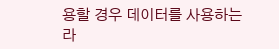용할 경우 데이터를 사용하는 라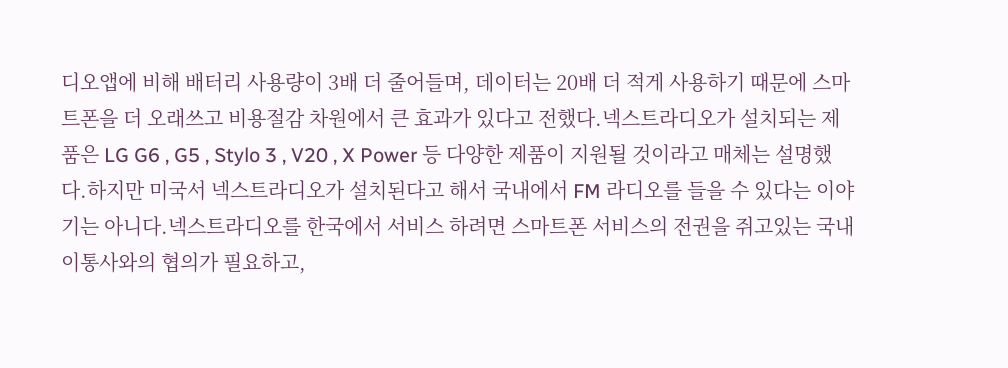디오앱에 비해 배터리 사용량이 3배 더 줄어들며, 데이터는 20배 더 적게 사용하기 때문에 스마트폰을 더 오래쓰고 비용절감 차원에서 큰 효과가 있다고 전했다.넥스트라디오가 설치되는 제품은 LG G6 , G5 , Stylo 3 , V20 , X Power 등 다양한 제품이 지원될 것이라고 매체는 설명했다.하지만 미국서 넥스트라디오가 설치된다고 해서 국내에서 FM 라디오를 들을 수 있다는 이야기는 아니다.넥스트라디오를 한국에서 서비스 하려면 스마트폰 서비스의 전권을 쥐고있는 국내 이통사와의 협의가 필요하고,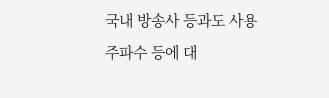국내 방송사 등과도 사용 주파수 등에 대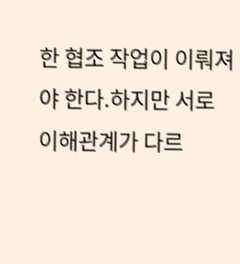한 협조 작업이 이뤄져야 한다.하지만 서로 이해관계가 다르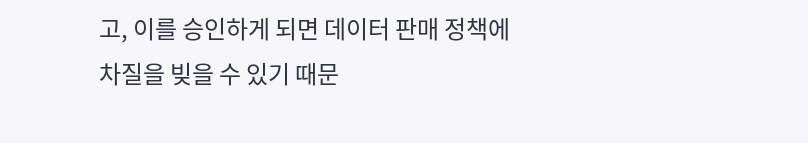고, 이를 승인하게 되면 데이터 판매 정책에 차질을 빚을 수 있기 때문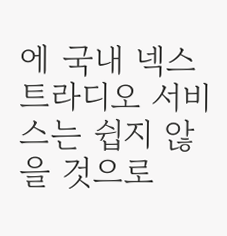에 국내 넥스트라디오 서비스는 쉽지 않을 것으로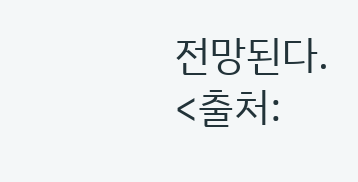전망된다.
<출처: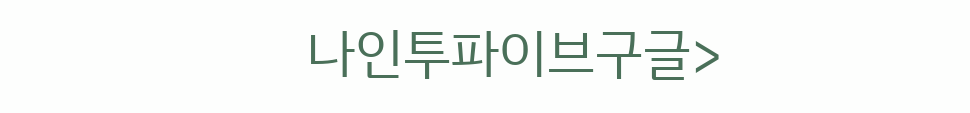나인투파이브구글>